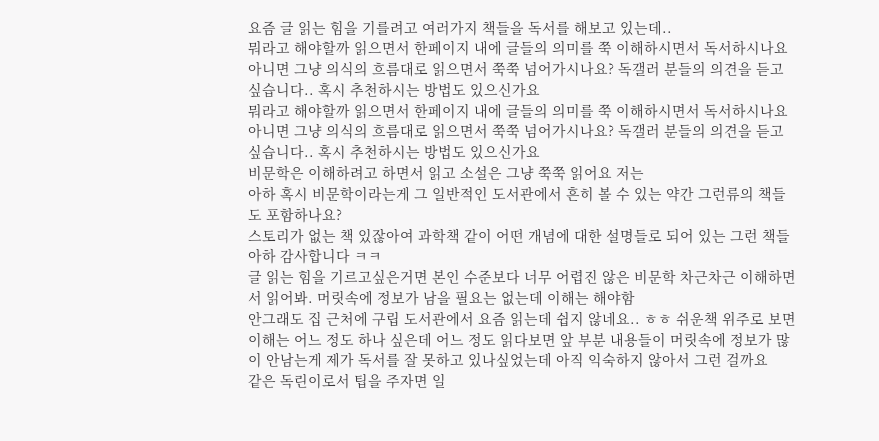요즘 글 읽는 힘을 기를려고 여러가지 책들을 독서를 해보고 있는데..
뭐라고 해야할까 읽으면서 한페이지 내에 글들의 의미를 쭉 이해하시면서 독서하시나요 아니면 그냥 의식의 흐름대로 읽으면서 쭉쭉 넘어가시나요? 독갤러 분들의 의견을 듣고 싶습니다.. 혹시 추천하시는 방법도 있으신가요
뭐라고 해야할까 읽으면서 한페이지 내에 글들의 의미를 쭉 이해하시면서 독서하시나요 아니면 그냥 의식의 흐름대로 읽으면서 쭉쭉 넘어가시나요? 독갤러 분들의 의견을 듣고 싶습니다.. 혹시 추천하시는 방법도 있으신가요
비문학은 이해하려고 하면서 읽고 소설은 그냥 쭉쭉 읽어요 저는
아하 혹시 비문학이라는게 그 일반적인 도서관에서 흔히 볼 수 있는 약간 그런류의 책들도 포함하나요?
스토리가 없는 책 있잖아여 과학책 같이 어떤 개념에 대한 설명들로 되어 있는 그런 책들
아하 감사합니다 ㅋㅋ
글 읽는 힘을 기르고싶은거면 본인 수준보다 너무 어렵진 않은 비문학 차근차근 이해하면서 읽어봐. 머릿속에 정보가 남을 필요는 없는데 이해는 해야함
안그래도 집 근처에 구립 도서관에서 요즘 읽는데 쉽지 않네요.. ㅎㅎ 쉬운책 위주로 보면 이해는 어느 정도 하나 싶은데 어느 정도 읽다보면 앞 부분 내용들이 머릿속에 정보가 많이 안남는게 제가 독서를 잘 못하고 있나싶었는데 아직 익숙하지 않아서 그런 걸까요
같은 독린이로서 팁을 주자면 일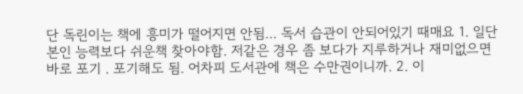단 독린이는 책에 흥미가 떨어지면 안됨... 독서 습관이 안되어있기 때매요 1. 일단 본인 능력보다 쉬운책 찾아야함. 저같은 경우 좀 보다가 지루하거나 재미없으면 바로 포기 . 포기해도 됨. 어차피 도서관에 책은 수만권이니까. 2. 이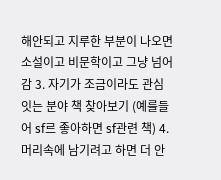해안되고 지루한 부분이 나오면 소설이고 비문학이고 그냥 넘어감 3. 자기가 조금이라도 관심잇는 분야 책 찾아보기 (예를들어 sf르 좋아하면 sf관련 책) 4. 머리속에 남기려고 하면 더 안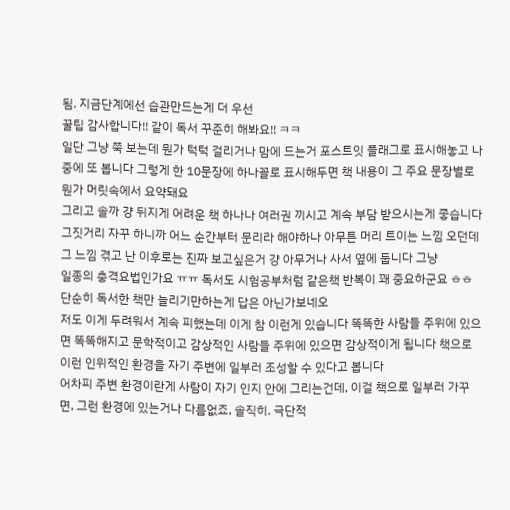됨. 지금단계에선 습관만드는게 더 우선
꿀팁 감사합니다!! 같이 독서 꾸준히 해봐요!! ㅋㅋ
일단 그냥 쭉 보는데 뭔가 턱턱 걸리거나 맘에 드는거 포스트잇 플래그로 표시해놓고 나중에 또 봅니다 그렇게 한 10문장에 하나꼴로 표시해두면 책 내용이 그 주요 문장별로 뭔가 머릿속에서 요약돼요
그리고 솔까 걍 뒤지게 어려운 책 하나나 여러권 끼시고 계속 부담 받으시는게 좋습니다 그짓거리 자꾸 하니까 어느 순간부터 문리라 해야하나 아무튼 머리 트이는 느낌 오던데 그 느낌 겪고 난 이후로는 진짜 보고싶은거 걍 아무거나 사서 옆에 둡니다 그냥
일종의 충격요법인가요 ㅠㅠ 독서도 시험공부처럼 같은책 반복이 꽤 중요하군요 ㅎㅎ 단순히 독서한 책만 늘리기만하는게 답은 아닌가보네오
저도 이게 두려워서 계속 피했는데 이게 참 이런게 있습니다 똑똑한 사람들 주위에 있으면 똑똑해지고 문학적이고 감상적인 사람들 주위에 있으면 감상적이게 됩니다 책으로 이런 인위적인 환경을 자기 주변에 일부러 조성할 수 있다고 봅니다
어차피 주변 환경이란게 사람이 자기 인지 안에 그리는건데, 이걸 책으로 일부러 가꾸면, 그런 환경에 있는거나 다름없죠, 솔직히. 극단적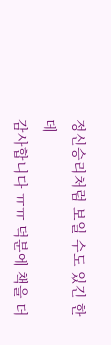정신승리처럼 보일 수도 있긴 한데
감사합니다 ㅠㅠ 덕분에 책을 더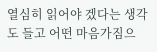열심히 읽어야 겠다는 생각도 들고 어떤 마음가짐으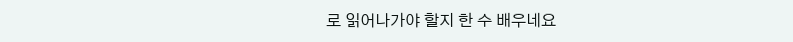로 읽어나가야 할지 한 수 배우네요